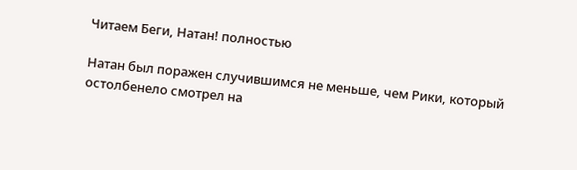Читаем Беги, Натан! полностью

Натан был поражен случившимся не меньше, чем Рики, который остолбенело смотрел на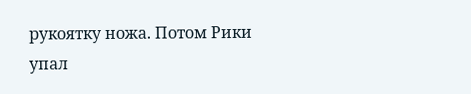рукоятку ножа. Потом Рики упал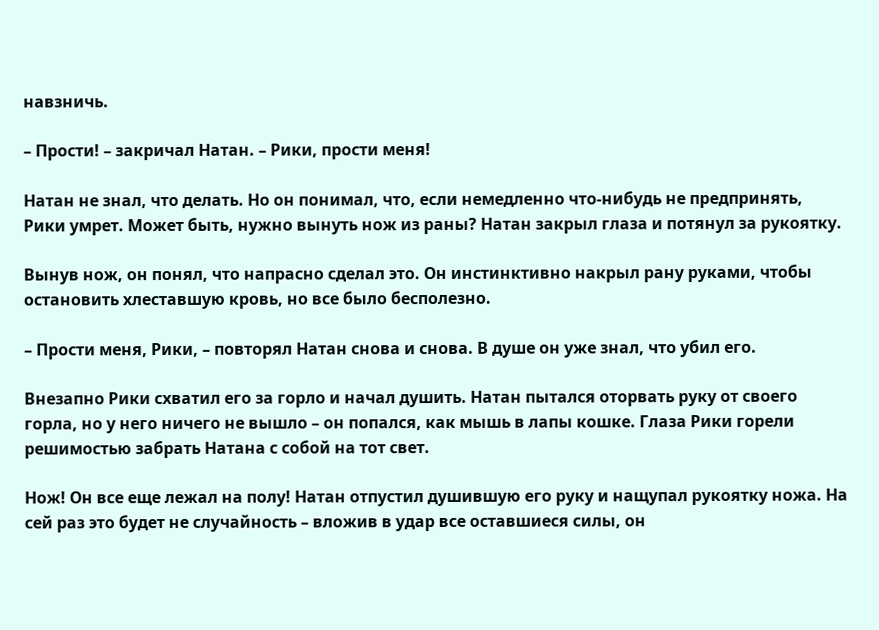навзничь.

– Прости! – закричал Натан. – Рики, прости меня!

Натан не знал, что делать. Но он понимал, что, если немедленно что-нибудь не предпринять, Рики умрет. Может быть, нужно вынуть нож из раны? Натан закрыл глаза и потянул за рукоятку.

Вынув нож, он понял, что напрасно сделал это. Он инстинктивно накрыл рану руками, чтобы остановить хлеставшую кровь, но все было бесполезно.

– Прости меня, Рики, – повторял Натан снова и снова. В душе он уже знал, что убил его.

Внезапно Рики схватил его за горло и начал душить. Натан пытался оторвать руку от своего горла, но у него ничего не вышло – он попался, как мышь в лапы кошке. Глаза Рики горели решимостью забрать Натана с собой на тот свет.

Нож! Он все еще лежал на полу! Натан отпустил душившую его руку и нащупал рукоятку ножа. На сей раз это будет не случайность – вложив в удар все оставшиеся силы, он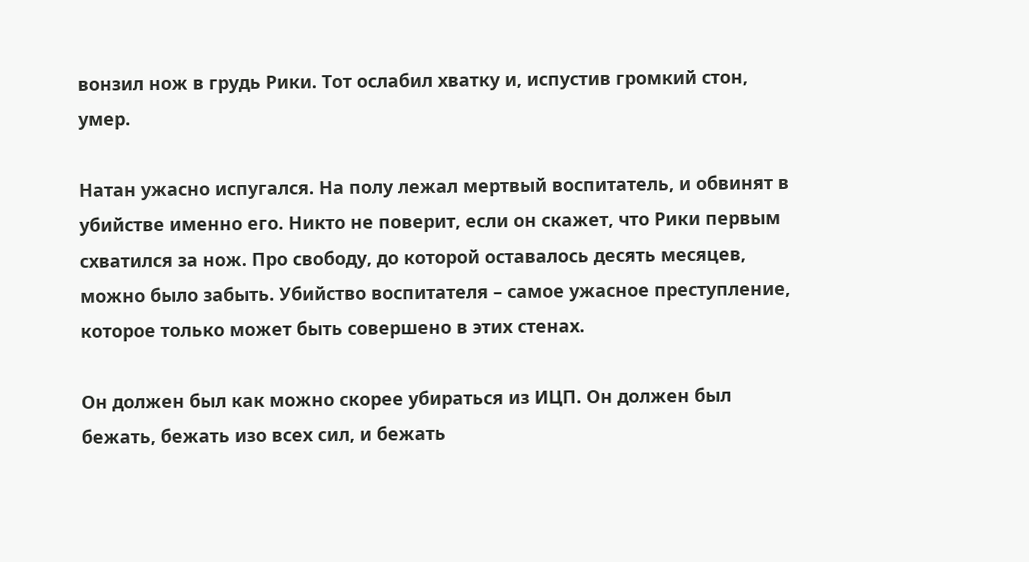вонзил нож в грудь Рики. Тот ослабил хватку и, испустив громкий стон, умер.

Натан ужасно испугался. На полу лежал мертвый воспитатель, и обвинят в убийстве именно его. Никто не поверит, если он скажет, что Рики первым схватился за нож. Про свободу, до которой оставалось десять месяцев, можно было забыть. Убийство воспитателя – самое ужасное преступление, которое только может быть совершено в этих стенах.

Он должен был как можно скорее убираться из ИЦП. Он должен был бежать, бежать изо всех сил, и бежать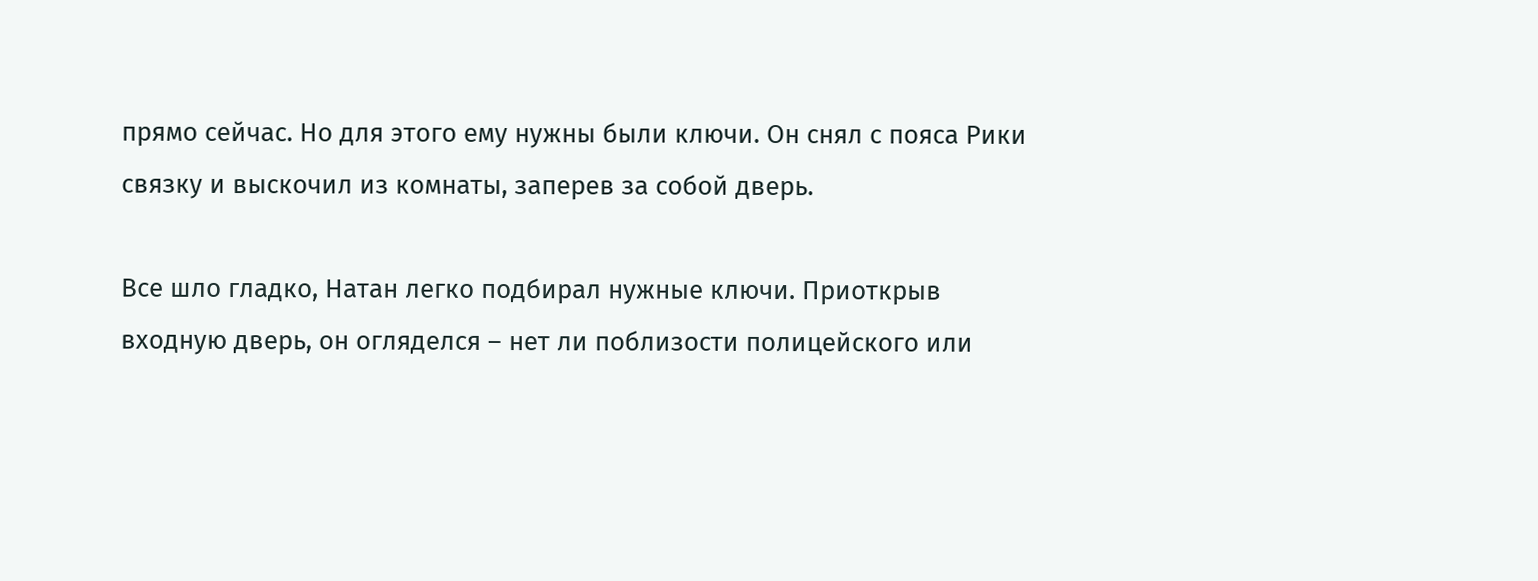прямо сейчас. Но для этого ему нужны были ключи. Он снял с пояса Рики связку и выскочил из комнаты, заперев за собой дверь.

Все шло гладко, Натан легко подбирал нужные ключи. Приоткрыв входную дверь, он огляделся – нет ли поблизости полицейского или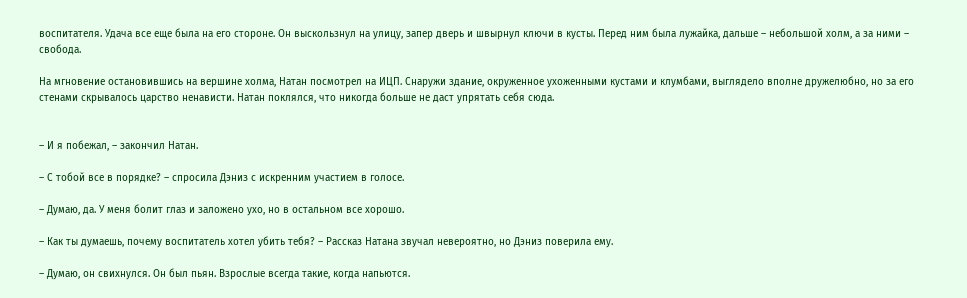воспитателя. Удача все еще была на его стороне. Он выскользнул на улицу, запер дверь и швырнул ключи в кусты. Перед ним была лужайка, дальше – небольшой холм, а за ними – свобода.

На мгновение остановившись на вершине холма, Натан посмотрел на ИЦП. Снаружи здание, окруженное ухоженными кустами и клумбами, выглядело вполне дружелюбно, но за его стенами скрывалось царство ненависти. Натан поклялся, что никогда больше не даст упрятать себя сюда.


– И я побежал, – закончил Натан.

– С тобой все в порядке? – спросила Дэниз с искренним участием в голосе.

– Думаю, да. У меня болит глаз и заложено ухо, но в остальном все хорошо.

– Как ты думаешь, почему воспитатель хотел убить тебя? – Рассказ Натана звучал невероятно, но Дэниз поверила ему.

– Думаю, он свихнулся. Он был пьян. Взрослые всегда такие, когда напьются.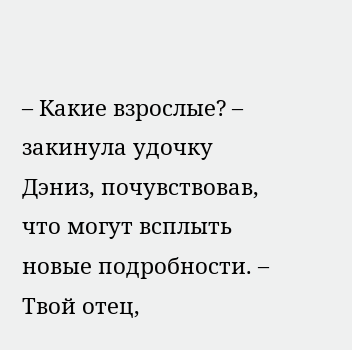– Какие взрослые? – закинула удочку Дэниз, почувствовав, что могут всплыть новые подробности. – Твой отец,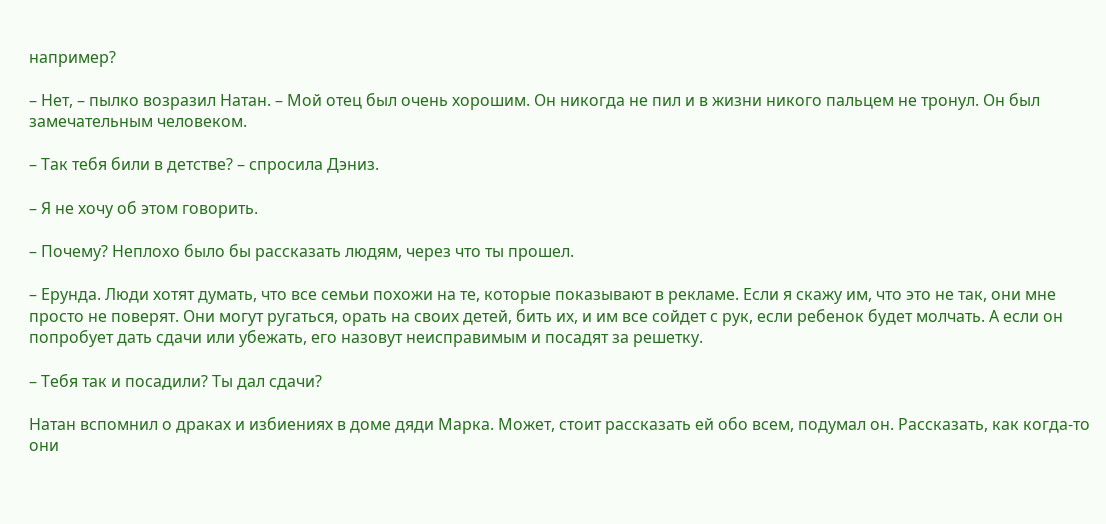например?

– Нет, – пылко возразил Натан. – Мой отец был очень хорошим. Он никогда не пил и в жизни никого пальцем не тронул. Он был замечательным человеком.

– Так тебя били в детстве? – спросила Дэниз.

– Я не хочу об этом говорить.

– Почему? Неплохо было бы рассказать людям, через что ты прошел.

– Ерунда. Люди хотят думать, что все семьи похожи на те, которые показывают в рекламе. Если я скажу им, что это не так, они мне просто не поверят. Они могут ругаться, орать на своих детей, бить их, и им все сойдет с рук, если ребенок будет молчать. А если он попробует дать сдачи или убежать, его назовут неисправимым и посадят за решетку.

– Тебя так и посадили? Ты дал сдачи?

Натан вспомнил о драках и избиениях в доме дяди Марка. Может, стоит рассказать ей обо всем, подумал он. Рассказать, как когда-то они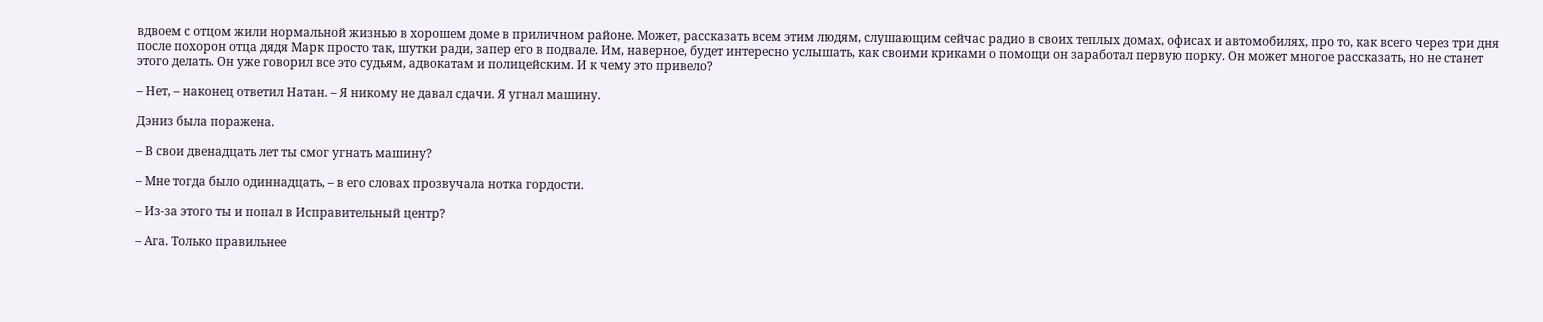вдвоем с отцом жили нормальной жизнью в хорошем доме в приличном районе. Может, рассказать всем этим людям, слушающим сейчас радио в своих теплых домах, офисах и автомобилях, про то, как всего через три дня после похорон отца дядя Марк просто так, шутки ради, запер его в подвале. Им, наверное, будет интересно услышать, как своими криками о помощи он заработал первую порку. Он может многое рассказать, но не станет этого делать. Он уже говорил все это судьям, адвокатам и полицейским. И к чему это привело?

– Нет, – наконец ответил Натан. – Я никому не давал сдачи. Я угнал машину.

Дэниз была поражена.

– В свои двенадцать лет ты смог угнать машину?

– Мне тогда было одиннадцать, – в его словах прозвучала нотка гордости.

– Из-за этого ты и попал в Исправительный центр?

– Ага. Только правильнее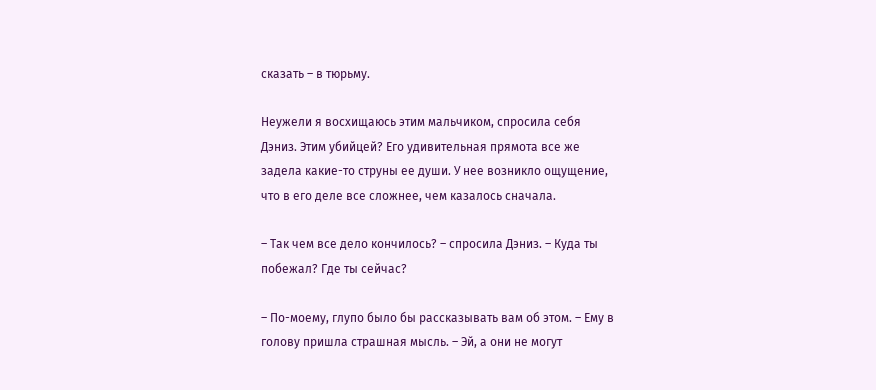сказать – в тюрьму.

Неужели я восхищаюсь этим мальчиком, спросила себя Дэниз. Этим убийцей? Его удивительная прямота все же задела какие-то струны ее души. У нее возникло ощущение, что в его деле все сложнее, чем казалось сначала.

– Так чем все дело кончилось? – спросила Дэниз. – Куда ты побежал? Где ты сейчас?

– По-моему, глупо было бы рассказывать вам об этом. – Ему в голову пришла страшная мысль. – Эй, а они не могут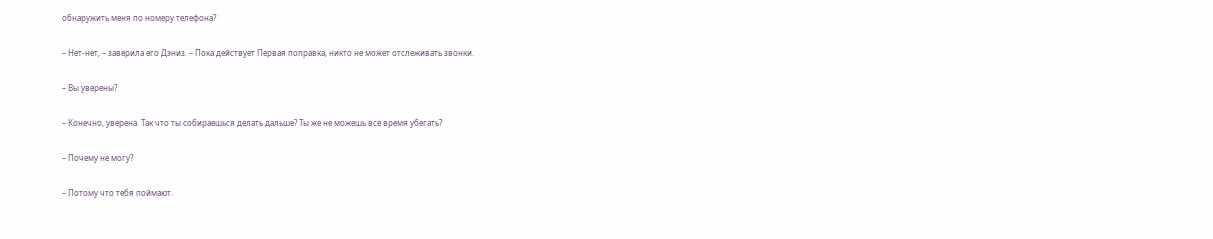обнаружить меня по номеру телефона?

– Нет-нет, – заверила его Дэниз. – Пока действует Первая поправка, никто не может отслеживать звонки.

– Вы уверены?

– Конечно, уверена. Так что ты собираешься делать дальше? Ты же не можешь все время убегать?

– Почему не могу?

– Потому что тебя поймают.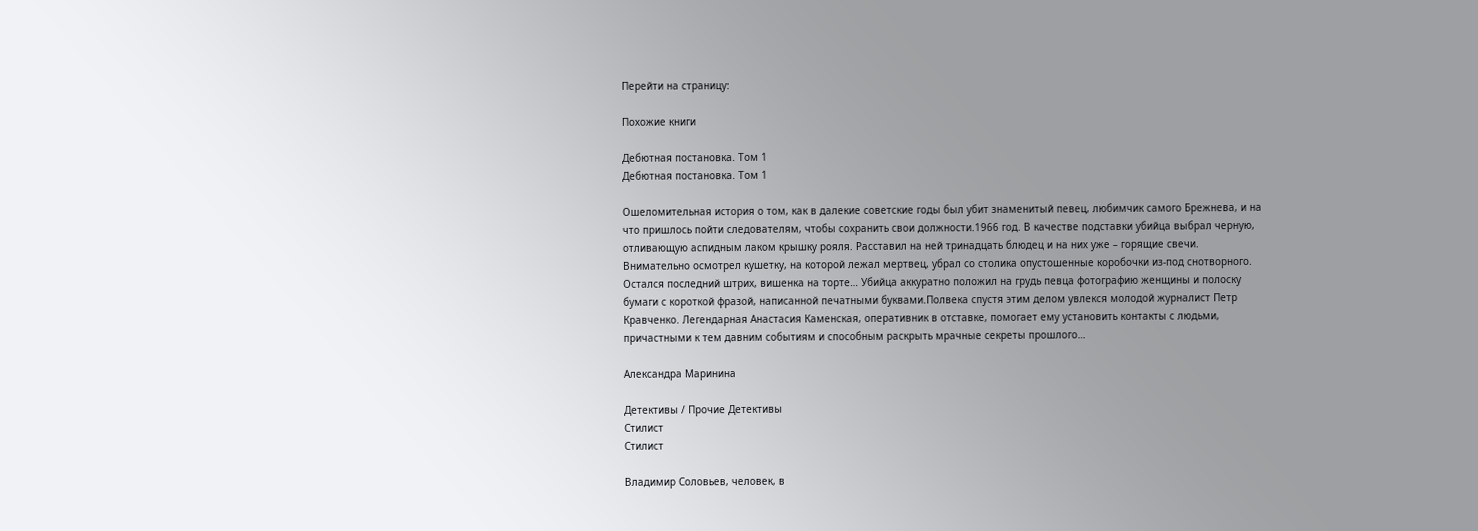Перейти на страницу:

Похожие книги

Дебютная постановка. Том 1
Дебютная постановка. Том 1

Ошеломительная история о том, как в далекие советские годы был убит знаменитый певец, любимчик самого Брежнева, и на что пришлось пойти следователям, чтобы сохранить свои должности.1966 год. В качестве подставки убийца выбрал черную, отливающую аспидным лаком крышку рояля. Расставил на ней тринадцать блюдец и на них уже – горящие свечи. Внимательно осмотрел кушетку, на которой лежал мертвец, убрал со столика опустошенные коробочки из-под снотворного. Остался последний штрих, вишенка на торте… Убийца аккуратно положил на грудь певца фотографию женщины и полоску бумаги с короткой фразой, написанной печатными буквами.Полвека спустя этим делом увлекся молодой журналист Петр Кравченко. Легендарная Анастасия Каменская, оперативник в отставке, помогает ему установить контакты с людьми, причастными к тем давним событиям и способным раскрыть мрачные секреты прошлого…

Александра Маринина

Детективы / Прочие Детективы
Стилист
Стилист

Владимир Соловьев, человек, в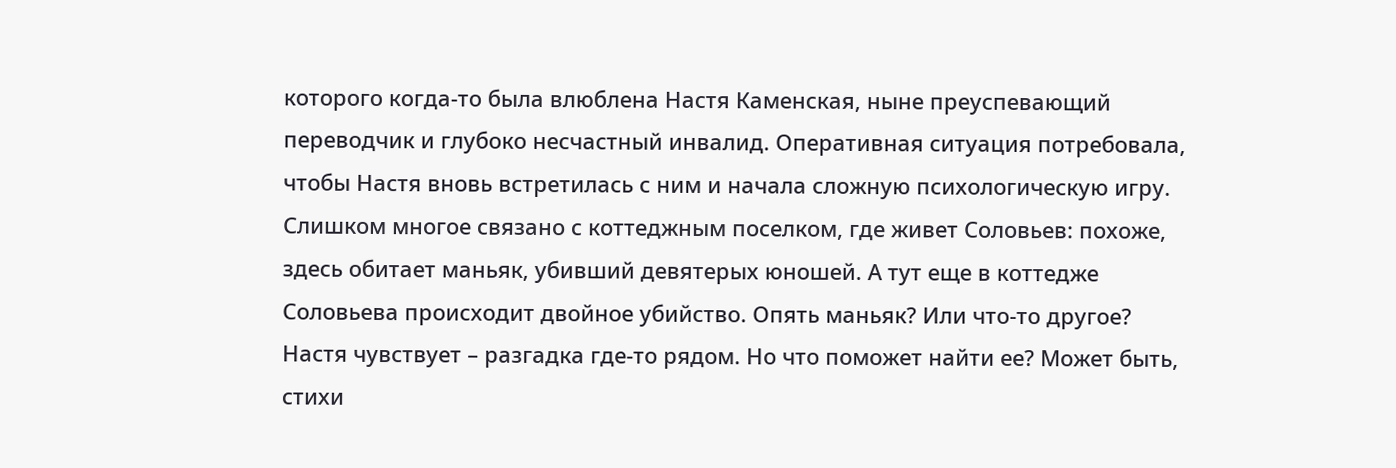которого когда-то была влюблена Настя Каменская, ныне преуспевающий переводчик и глубоко несчастный инвалид. Оперативная ситуация потребовала, чтобы Настя вновь встретилась с ним и начала сложную психологическую игру. Слишком многое связано с коттеджным поселком, где живет Соловьев: похоже, здесь обитает маньяк, убивший девятерых юношей. А тут еще в коттедже Соловьева происходит двойное убийство. Опять маньяк? Или что-то другое? Настя чувствует – разгадка где-то рядом. Но что поможет найти ее? Может быть, стихи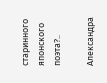старинного японского поэта?..

Александра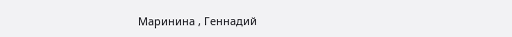Маринина , Геннадий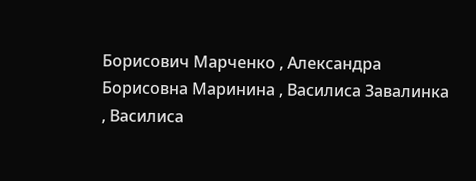Борисович Марченко , Александра Борисовна Маринина , Василиса Завалинка , Василиса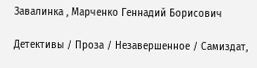Завалинка , Марченко Геннадий Борисович

Детективы / Проза / Незавершенное / Самиздат,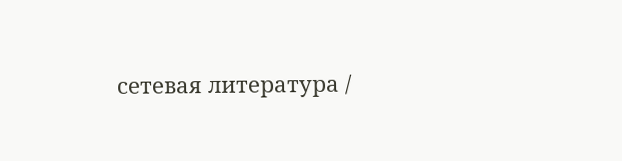сетевая литература /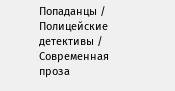Попаданцы / Полицейские детективы / Современная проза